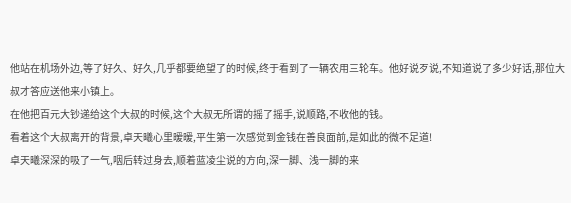他站在机场外边,等了好久、好久,几乎都要绝望了的时候,终于看到了一辆农用三轮车。他好说歹说,不知道说了多少好话,那位大叔才答应送他来小镇上。
在他把百元大钞递给这个大叔的时候,这个大叔无所谓的摇了摇手,说顺路,不收他的钱。
看着这个大叔离开的背景,卓天曦心里暧暧,平生第一次感觉到金钱在善良面前,是如此的微不足道!
卓天曦深深的吸了一气,咽后转过身去,顺着蓝凌尘说的方向,深一脚、浅一脚的来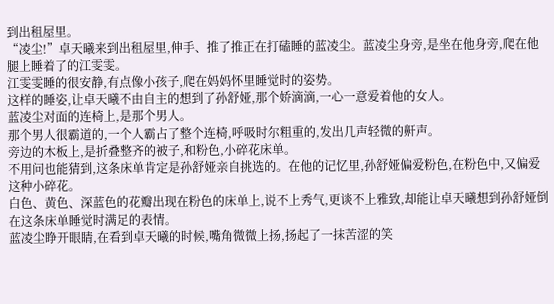到出租屋里。
“凌尘!”卓天曦来到出租屋里,伸手、推了推正在打磕睡的蓝凌尘。蓝凌尘身旁,是坐在他身旁,爬在他腿上睡着了的江雯雯。
江雯雯睡的很安静,有点像小孩子,爬在妈妈怀里睡觉时的姿势。
这样的睡姿,让卓天曦不由自主的想到了孙舒娅,那个娇滴滴,一心一意爱着他的女人。
蓝凌尘对面的连椅上,是那个男人。
那个男人很霸道的,一个人霸占了整个连椅,呼吸时尔粗重的,发出几声轻微的鼾声。
旁边的木板上,是折叠整齐的被子,和粉色,小碎花床单。
不用问也能猜到,这条床单肯定是孙舒娅亲自挑选的。在他的记忆里,孙舒娅偏爱粉色,在粉色中,又偏爱这种小碎花。
白色、黄色、深蓝色的花瓣出现在粉色的床单上,说不上秀气,更谈不上雅致,却能让卓天曦想到孙舒娅倒在这条床单睡觉时满足的表情。
蓝凌尘睁开眼睛,在看到卓天曦的时候,嘴角微微上扬,扬起了一抹苦涩的笑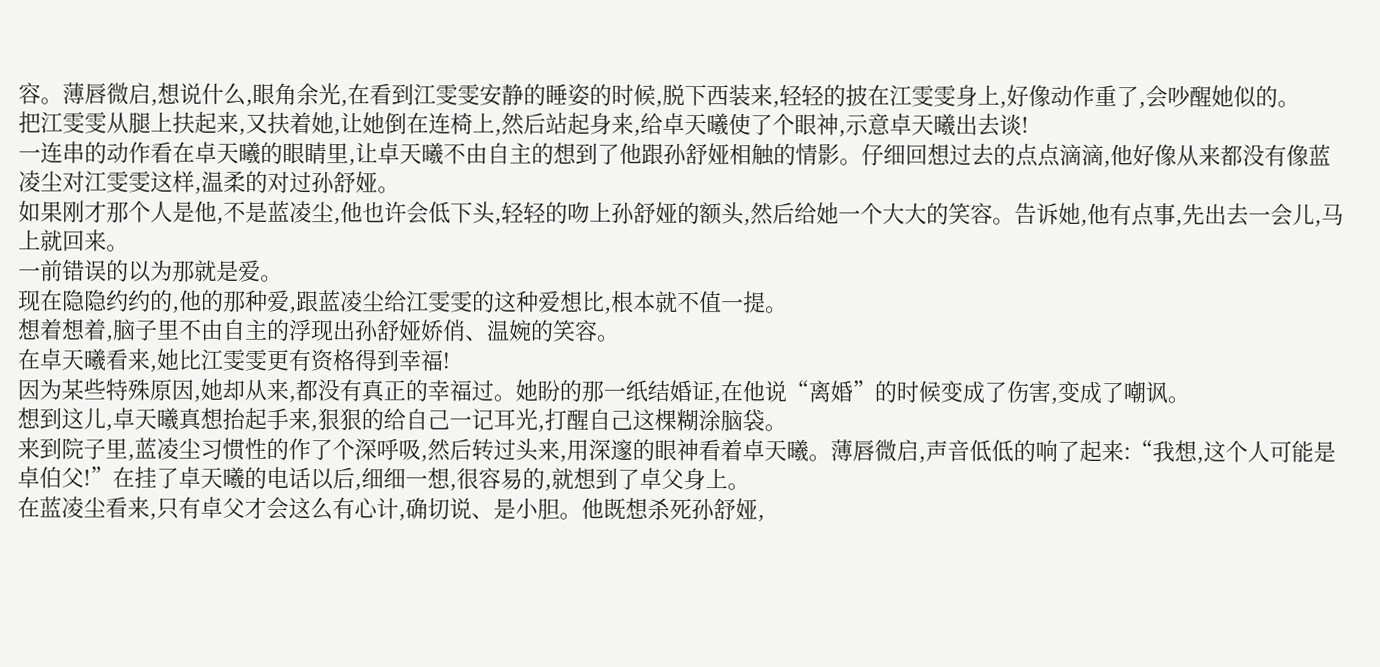容。薄唇微启,想说什么,眼角余光,在看到江雯雯安静的睡姿的时候,脱下西装来,轻轻的披在江雯雯身上,好像动作重了,会吵醒她似的。
把江雯雯从腿上扶起来,又扶着她,让她倒在连椅上,然后站起身来,给卓天曦使了个眼神,示意卓天曦出去谈!
一连串的动作看在卓天曦的眼睛里,让卓天曦不由自主的想到了他跟孙舒娅相触的情影。仔细回想过去的点点滴滴,他好像从来都没有像蓝凌尘对江雯雯这样,温柔的对过孙舒娅。
如果刚才那个人是他,不是蓝凌尘,他也许会低下头,轻轻的吻上孙舒娅的额头,然后给她一个大大的笑容。告诉她,他有点事,先出去一会儿,马上就回来。
一前错误的以为那就是爱。
现在隐隐约约的,他的那种爱,跟蓝凌尘给江雯雯的这种爱想比,根本就不值一提。
想着想着,脑子里不由自主的浮现出孙舒娅娇俏、温婉的笑容。
在卓天曦看来,她比江雯雯更有资格得到幸福!
因为某些特殊原因,她却从来,都没有真正的幸福过。她盼的那一纸结婚证,在他说“离婚”的时候变成了伤害,变成了嘲讽。
想到这儿,卓天曦真想抬起手来,狠狠的给自己一记耳光,打醒自己这棵糊涂脑袋。
来到院子里,蓝凌尘习惯性的作了个深呼吸,然后转过头来,用深邃的眼神看着卓天曦。薄唇微启,声音低低的响了起来:“我想,这个人可能是卓伯父!”在挂了卓天曦的电话以后,细细一想,很容易的,就想到了卓父身上。
在蓝凌尘看来,只有卓父才会这么有心计,确切说、是小胆。他既想杀死孙舒娅,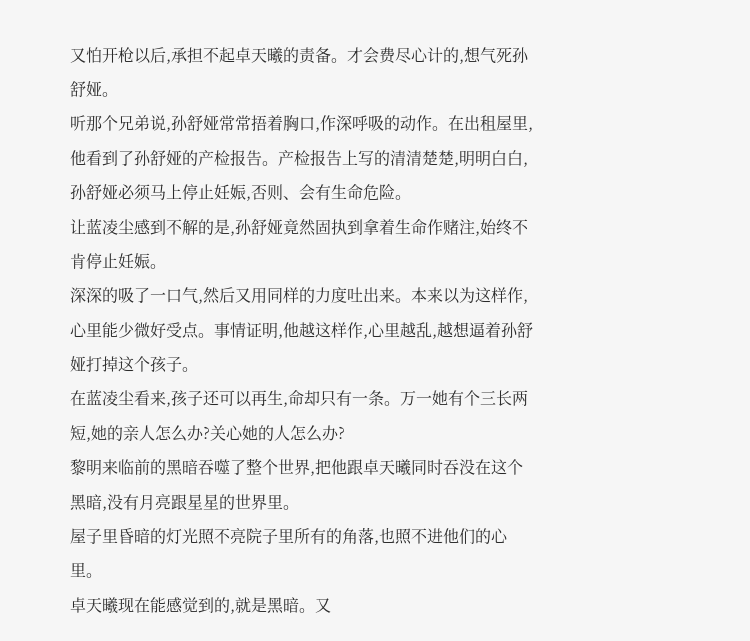又怕开枪以后,承担不起卓天曦的责备。才会费尽心计的,想气死孙舒娅。
听那个兄弟说,孙舒娅常常捂着胸口,作深呼吸的动作。在出租屋里,他看到了孙舒娅的产检报告。产检报告上写的清清楚楚,明明白白,孙舒娅必须马上停止妊娠,否则、会有生命危险。
让蓝凌尘感到不解的是,孙舒娅竟然固执到拿着生命作赌注,始终不肯停止妊娠。
深深的吸了一口气,然后又用同样的力度吐出来。本来以为这样作,心里能少微好受点。事情证明,他越这样作,心里越乱,越想逼着孙舒娅打掉这个孩子。
在蓝凌尘看来,孩子还可以再生,命却只有一条。万一她有个三长两短,她的亲人怎么办?关心她的人怎么办?
黎明来临前的黑暗吞噬了整个世界,把他跟卓天曦同时吞没在这个黑暗,没有月亮跟星星的世界里。
屋子里昏暗的灯光照不亮院子里所有的角落,也照不进他们的心里。
卓天曦现在能感觉到的,就是黑暗。又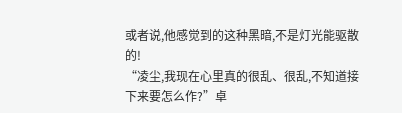或者说,他感觉到的这种黑暗,不是灯光能驱散的!
“凌尘,我现在心里真的很乱、很乱,不知道接下来要怎么作?”卓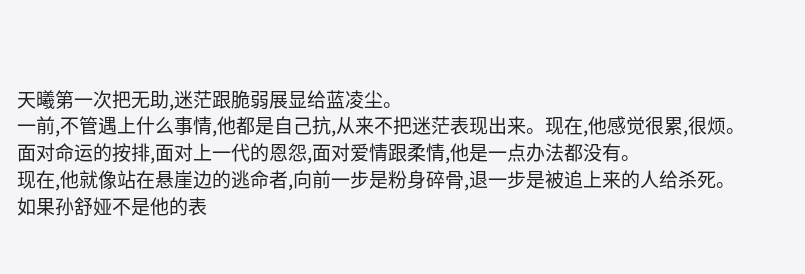天曦第一次把无助,迷茫跟脆弱展显给蓝凌尘。
一前,不管遇上什么事情,他都是自己抗,从来不把迷茫表现出来。现在,他感觉很累,很烦。面对命运的按排,面对上一代的恩怨,面对爱情跟柔情,他是一点办法都没有。
现在,他就像站在悬崖边的逃命者,向前一步是粉身碎骨,退一步是被追上来的人给杀死。
如果孙舒娅不是他的表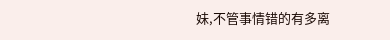妹,不管事情错的有多离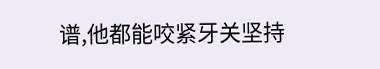谱,他都能咬紧牙关坚持